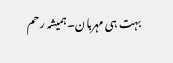بہت ہی مہربان۔ ہمیشہ رحم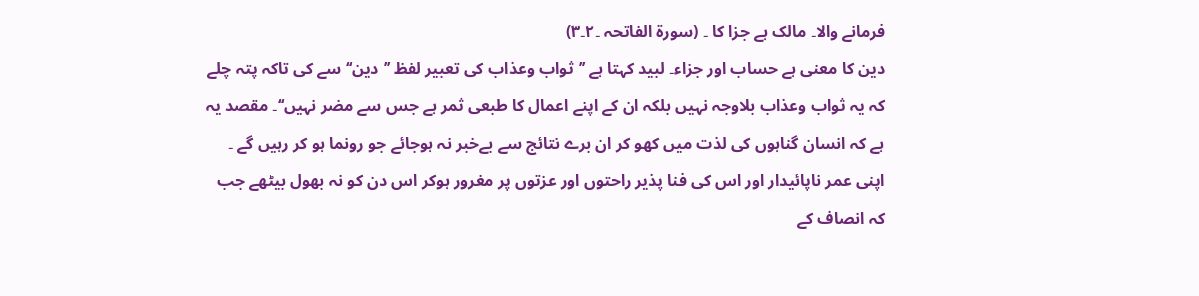فرمانے والا۔ مالک ہے جزا کا ۔ (سورۃ الفاتحہ ۔۲۔۳)
دین کا معنی ہے حساب اور جزاء۔ لبید کہتا ہے ’’ثواب وعذاب کی تعبیر لفظ ’’دین‘‘ سے کی تاکہ پتہ چلے کہ یہ ثواب وعذاب بلاوجہ نہیں بلکہ ان کے اپنے اعمال کا طبعی ثمر ہے جس سے مضر نہیں‘‘۔ مقصد یہ ہے کہ انسان گناہوں کی لذت میں کھو کر ان برے نتائج سے بےخبر نہ ہوجائے جو رونما ہو کر رہیں گے ۔ اپنی عمر ناپائیدار اور اس کی فنا پذیر راحتوں اور عزتوں پر مغرور ہوکر اس دن کو نہ بھول بیٹھے جب کہ انصاف کے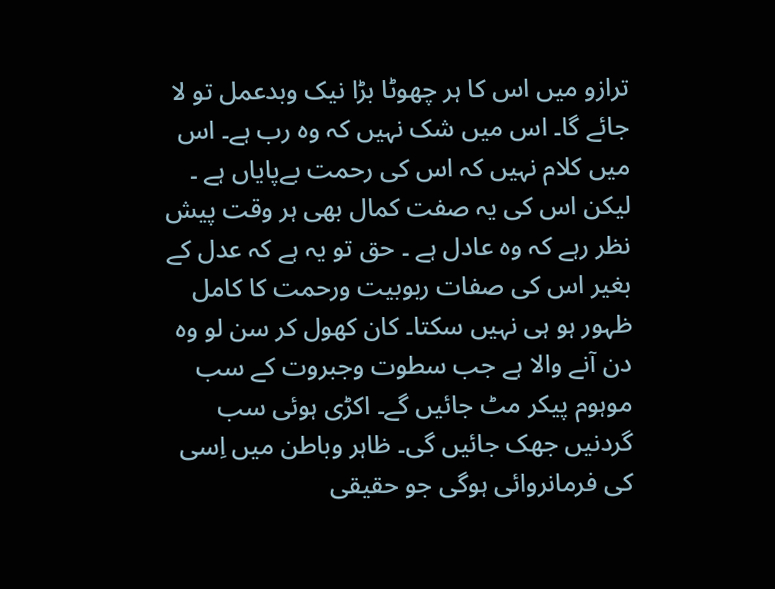ترازو میں اس کا ہر چھوٹا بڑا نیک وبدعمل تو لا جائے گا۔ اس میں شک نہیں کہ وہ رب ہے۔ اس میں کلام نہیں کہ اس کی رحمت بےپایاں ہے ۔ لیکن اس کی یہ صفت کمال بھی ہر وقت پیش نظر رہے کہ وہ عادل ہے ۔ حق تو یہ ہے کہ عدل کے بغیر اس کی صفات ربوبیت ورحمت کا کامل ظہور ہو ہی نہیں سکتا۔ کان کھول کر سن لو وہ دن آنے والا ہے جب سطوت وجبروت کے سب موہوم پیکر مٹ جائیں گے۔ اکڑی ہوئی سب گردنیں جھک جائیں گی۔ ظاہر وباطن میں اِسی کی فرمانروائی ہوگی جو حقیقی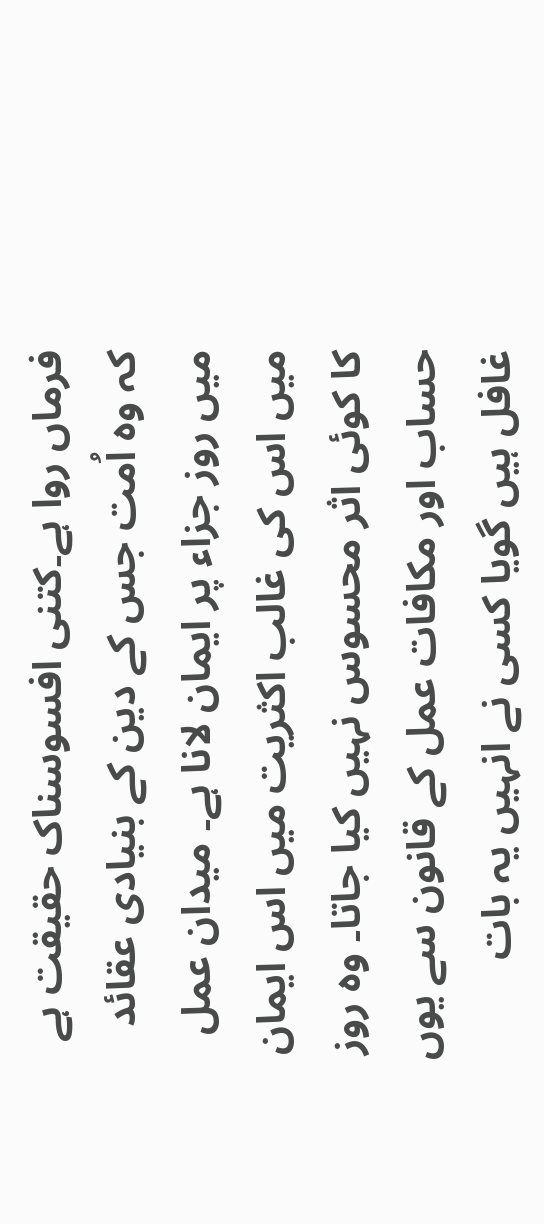فرماں روا ہے۔کتنی افسوسناک حقیقت ہے کہ وہ اُمت جس کے دین کے بنیادی عقائد میں روز جزاء پر ایمان لانا ہے۔ میدان عمل میں اس کی غالب اکثریت میں اس ایمان کا کوئی اثر محسوس نہیں کیا جاتا۔ وہ روز حساب اور مکافات عمل کے قانون سے یوں غافل ہیں گویا کسی نے انہیں یہ بات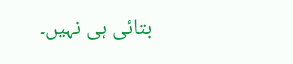بتائی ہی نہیں۔